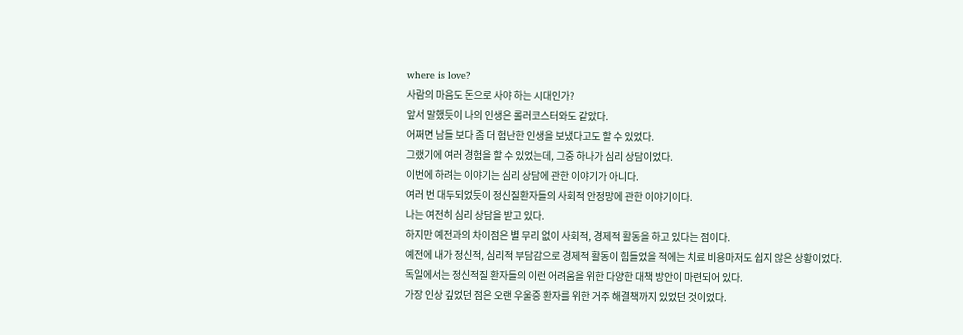where is love?
사람의 마음도 돈으로 사야 하는 시대인가?
앞서 말했듯이 나의 인생은 롤러코스터와도 같았다.
어쩌면 남들 보다 좀 더 험난한 인생을 보냈다고도 할 수 있었다.
그랬기에 여러 경험을 할 수 있었는데, 그중 하나가 심리 상담이었다.
이번에 하려는 이야기는 심리 상담에 관한 이야기가 아니다.
여러 번 대두되었듯이 정신질환자들의 사회적 안정망에 관한 이야기이다.
나는 여전히 심리 상담을 받고 있다.
하지만 예전과의 차이점은 별 무리 없이 사회적, 경제적 활동을 하고 있다는 점이다.
예전에 내가 정신적, 심리적 부담감으로 경제적 활동이 힘들었을 적에는 치료 비용마저도 쉽지 않은 상황이었다.
독일에서는 정신적질 환자들의 이런 어려움을 위한 다양한 대책 방안이 마련되어 있다.
가장 인상 깊었던 점은 오랜 우울증 환자를 위한 거주 해결책까지 있었던 것이었다.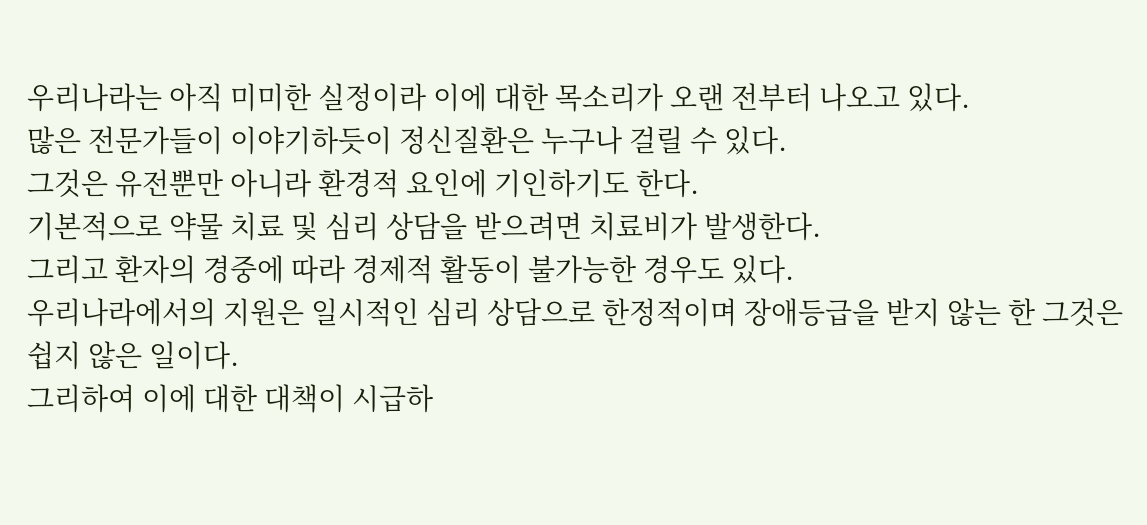우리나라는 아직 미미한 실정이라 이에 대한 목소리가 오랜 전부터 나오고 있다.
많은 전문가들이 이야기하듯이 정신질환은 누구나 걸릴 수 있다.
그것은 유전뿐만 아니라 환경적 요인에 기인하기도 한다.
기본적으로 약물 치료 및 심리 상담을 받으려면 치료비가 발생한다.
그리고 환자의 경중에 따라 경제적 활동이 불가능한 경우도 있다.
우리나라에서의 지원은 일시적인 심리 상담으로 한정적이며 장애등급을 받지 않는 한 그것은 쉽지 않은 일이다.
그리하여 이에 대한 대책이 시급하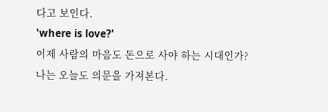다고 보인다.
'where is love?'
이제 사람의 마음도 돈으로 사야 하는 시대인가?
나는 오늘도 의문을 가져본다.